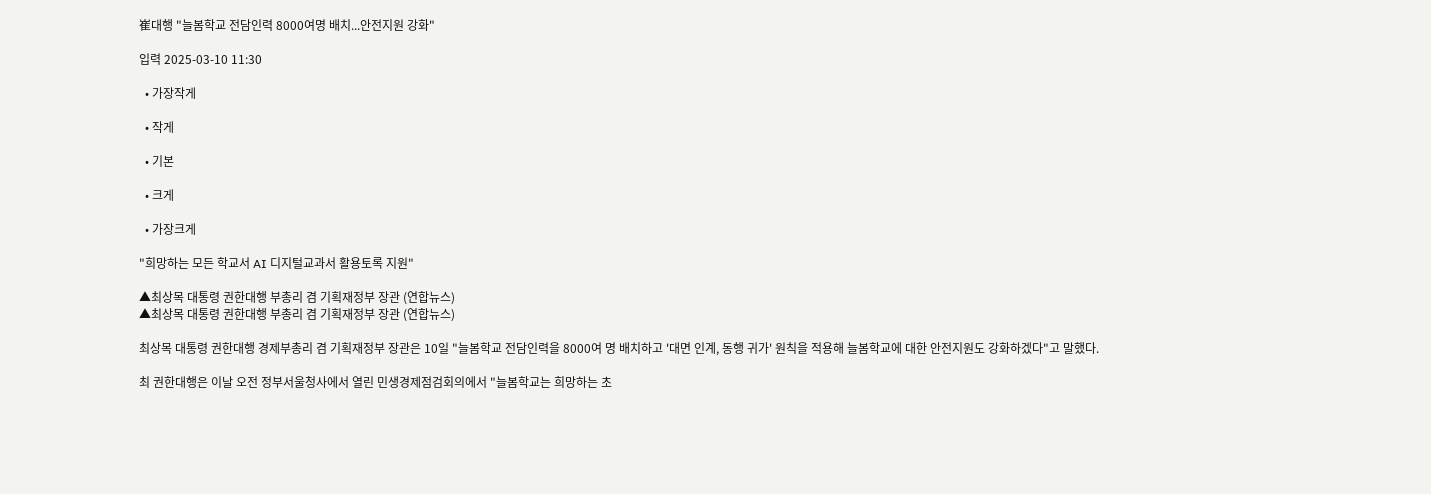崔대행 "늘봄학교 전담인력 8000여명 배치...안전지원 강화"

입력 2025-03-10 11:30

  • 가장작게

  • 작게

  • 기본

  • 크게

  • 가장크게

"희망하는 모든 학교서 AI 디지털교과서 활용토록 지원"

▲최상목 대통령 권한대행 부총리 겸 기획재정부 장관 (연합뉴스)
▲최상목 대통령 권한대행 부총리 겸 기획재정부 장관 (연합뉴스)

최상목 대통령 권한대행 경제부총리 겸 기획재정부 장관은 10일 "늘봄학교 전담인력을 8000여 명 배치하고 '대면 인계, 동행 귀가' 원칙을 적용해 늘봄학교에 대한 안전지원도 강화하겠다"고 말했다.

최 권한대행은 이날 오전 정부서울청사에서 열린 민생경제점검회의에서 "늘봄학교는 희망하는 초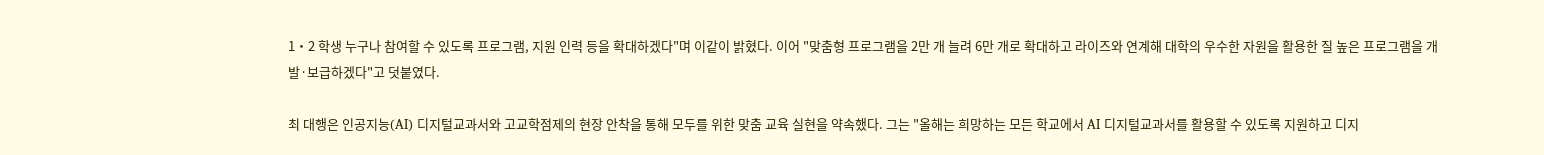1‧2 학생 누구나 참여할 수 있도록 프로그램, 지원 인력 등을 확대하겠다"며 이같이 밝혔다. 이어 "맞춤형 프로그램을 2만 개 늘려 6만 개로 확대하고 라이즈와 연계해 대학의 우수한 자원을 활용한 질 높은 프로그램을 개발·보급하겠다"고 덧붙였다.

최 대행은 인공지능(AI) 디지털교과서와 고교학점제의 현장 안착을 통해 모두를 위한 맞춤 교육 실현을 약속했다. 그는 "올해는 희망하는 모든 학교에서 AI 디지털교과서를 활용할 수 있도록 지원하고 디지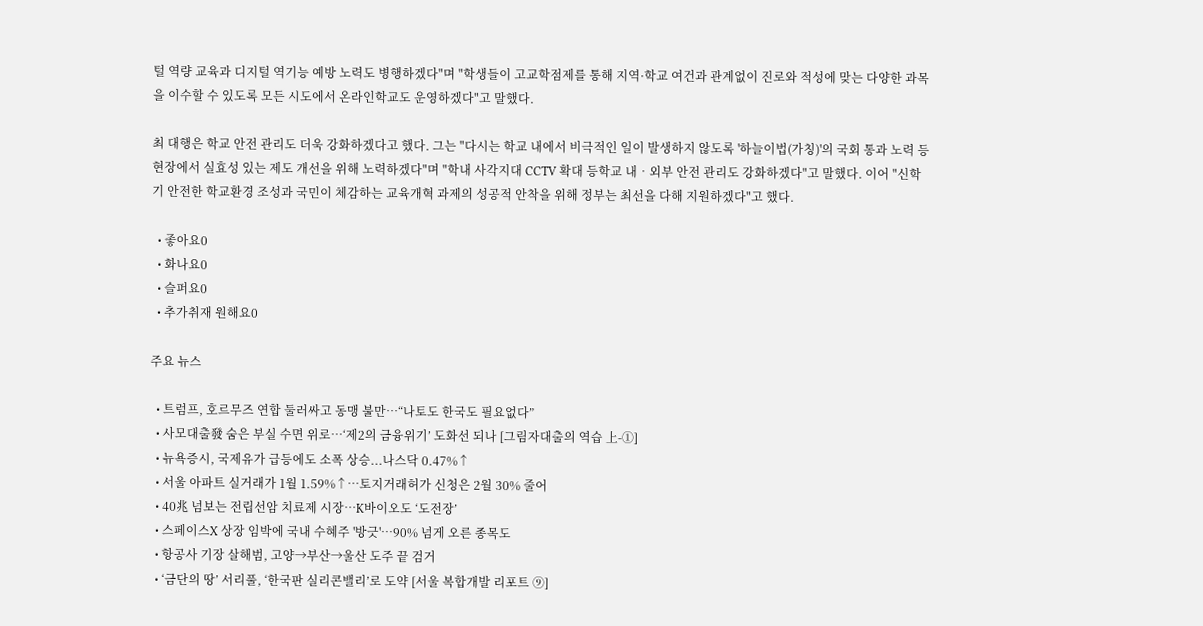털 역량 교육과 디지털 역기능 예방 노력도 병행하겠다"며 "학생들이 고교학점제를 통해 지역·학교 여건과 관계없이 진로와 적성에 맞는 다양한 과목을 이수할 수 있도록 모든 시도에서 온라인학교도 운영하겠다"고 말했다.

최 대행은 학교 안전 관리도 더욱 강화하겠다고 했다. 그는 "다시는 학교 내에서 비극적인 일이 발생하지 않도록 '하늘이법(가칭)'의 국회 통과 노력 등 현장에서 실효성 있는 제도 개선을 위해 노력하겠다"며 "학내 사각지대 CCTV 확대 등학교 내‧외부 안전 관리도 강화하겠다"고 말했다. 이어 "신학기 안전한 학교환경 조성과 국민이 체감하는 교육개혁 과제의 성공적 안착을 위해 정부는 최선을 다해 지원하겠다"고 했다.

  • 좋아요0
  • 화나요0
  • 슬퍼요0
  • 추가취재 원해요0

주요 뉴스

  • 트럼프, 호르무즈 연합 둘러싸고 동맹 불만…“나토도 한국도 필요없다”
  • 사모대출發 숨은 부실 수면 위로…‘제2의 금융위기’ 도화선 되나 [그림자대출의 역습 上-①]
  • 뉴욕증시, 국제유가 급등에도 소폭 상승...나스닥 0.47%↑
  • 서울 아파트 실거래가 1월 1.59%↑…토지거래허가 신청은 2월 30% 줄어
  • 40兆 넘보는 전립선암 치료제 시장…K바이오도 ‘도전장’
  • 스페이스X 상장 임박에 국내 수혜주 '방긋'…90% 넘게 오른 종목도
  • 항공사 기장 살해범, 고양→부산→울산 도주 끝 검거
  • ‘금단의 땅’ 서리풀, ‘한국판 실리콘밸리’로 도약 [서울 복합개발 리포트 ⑨]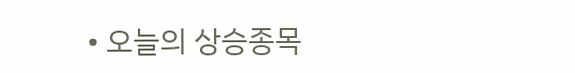• 오늘의 상승종목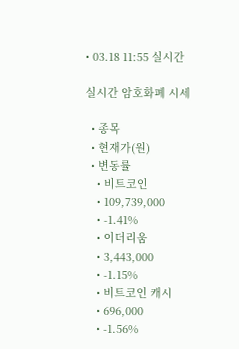• 03.18 11:55 실시간

실시간 암호화폐 시세

  • 종목
  • 현재가(원)
  • 변동률
    • 비트코인
    • 109,739,000
    • -1.41%
    • 이더리움
    • 3,443,000
    • -1.15%
    • 비트코인 캐시
    • 696,000
    • -1.56%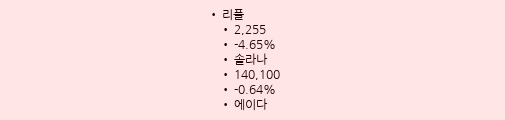• 리플
    • 2,255
    • -4.65%
    • 솔라나
    • 140,100
    • -0.64%
    • 에이다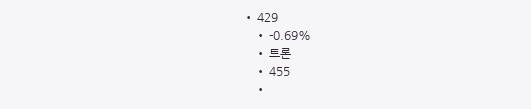• 429
    • -0.69%
    • 트론
    • 455
    •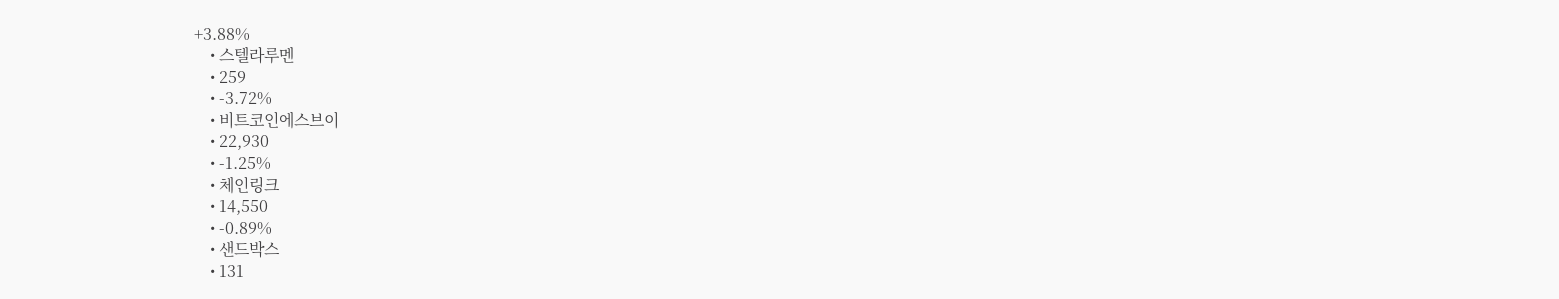+3.88%
    • 스텔라루멘
    • 259
    • -3.72%
    • 비트코인에스브이
    • 22,930
    • -1.25%
    • 체인링크
    • 14,550
    • -0.89%
    • 샌드박스
    • 131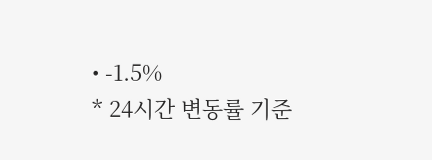• -1.5%
* 24시간 변동률 기준